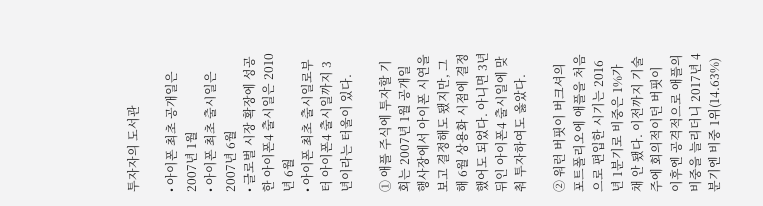투자자의 도서관

• 아이폰 최초 공개일은 2007년 1월
• 아이폰 최초 출시일은 2007년 6월
• 글로벌 시장 확장에 성공한 아이폰4 출시일은 2010년 6월
• 아이폰 최초 출시일로부터 아이폰4 출시일까지 3년이라는 터울이 있다.

① 애플 주식에 투자할 기회는 2007년 1월 공개일 행사장에서 아이폰 시연을 보고 결정해도 됐지만, 그해 6월 상용화 시점에 결정했어도 되었다. 아니면 3년 뒤인 아이폰4 출시일에 맞춰 투자하여도 옳았다.

② 워런 버핏이 버크셔의 포트폴리오에 애플을 처음으로 편입한 시기는 2016년 1분기로 비중은 1%가 채 안 됐다. 이전까지 기술주에 회의적이던 버핏이 이후엔 공격적으로 애플의 비중을 늘리더니 2017년 4분기엔 비중 1위(14.63%)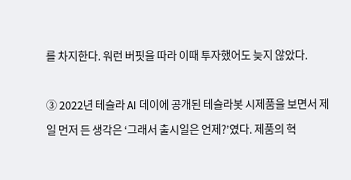를 차지한다. 워런 버핏을 따라 이때 투자했어도 늦지 않았다.

③ 2022년 테슬라 AI 데이에 공개된 테슬라봇 시제품을 보면서 제일 먼저 든 생각은 ‘그래서 출시일은 언제?’였다. 제품의 혁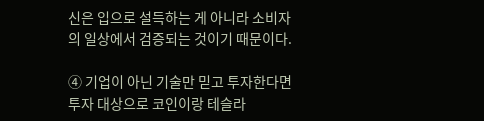신은 입으로 설득하는 게 아니라 소비자의 일상에서 검증되는 것이기 때문이다.

④ 기업이 아닌 기술만 믿고 투자한다면 투자 대상으로 코인이랑 테슬라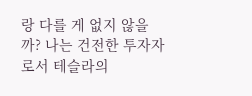랑 다를 게 없지 않을까? 나는 건전한 투자자로서 테슬라의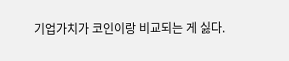기업가치가 코인이랑 비교되는 게 싫다.